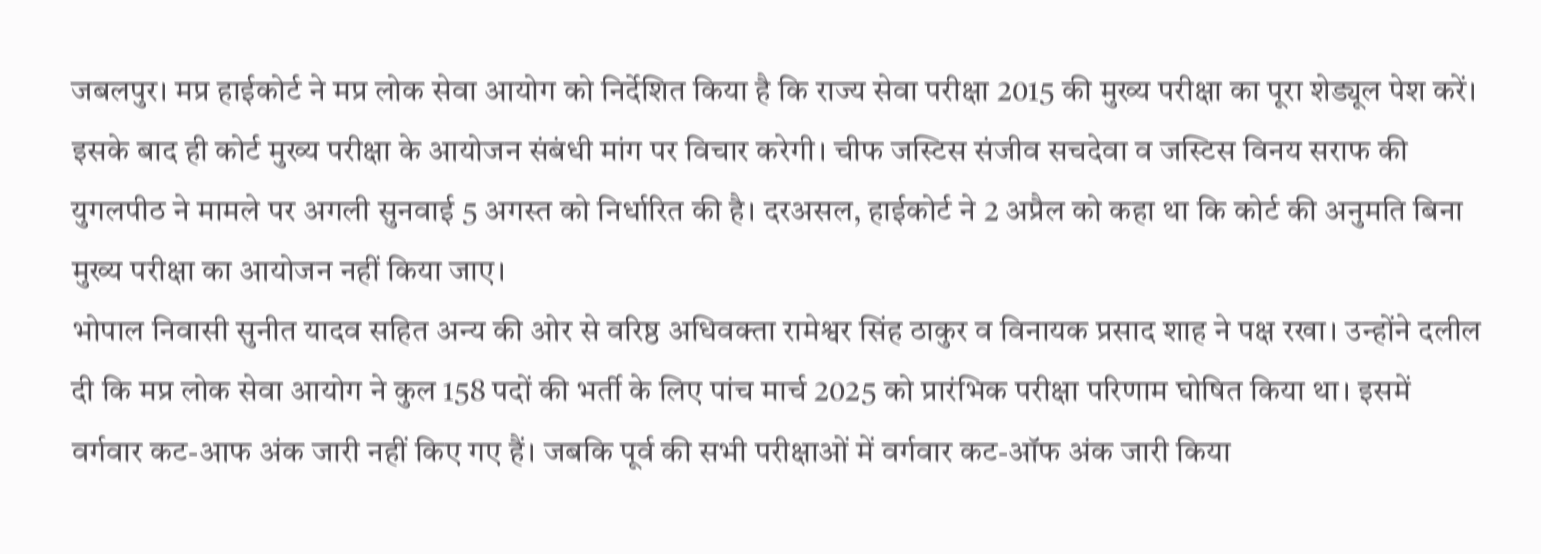जबलपुर। मप्र हाईकोर्ट ने मप्र लोक सेवा आयोग को निर्देशित किया है कि राज्य सेवा परीक्षा 2015 की मुख्य परीक्षा का पूरा शेड्यूल पेश करें। इसके बाद ही कोर्ट मुख्य परीक्षा के आयोजन संबंधी मांग पर विचार करेगी। चीफ जस्टिस संजीव सचदेवा व जस्टिस विनय सराफ की युगलपीठ ने मामले पर अगली सुनवाई 5 अगस्त को निर्धारित की है। दरअसल, हाईकोर्ट ने 2 अप्रैल को कहा था कि कोर्ट की अनुमति बिना मुख्य परीक्षा का आयोजन नहीं किया जाए।
भोपाल निवासी सुनीत यादव सहित अन्य की ओर से वरिष्ठ अधिवक्ता रामेश्वर सिंह ठाकुर व विनायक प्रसाद शाह ने पक्ष रखा। उन्होंने दलील दी कि मप्र लोक सेवा आयोग ने कुल 158 पदों की भर्ती के लिए पांच मार्च 2025 को प्रारंभिक परीक्षा परिणाम घोषित किया था। इसमें वर्गवार कट-आफ अंक जारी नहीं किए गए हैं। जबकि पूर्व की सभी परीक्षाओं में वर्गवार कट-ऑफ अंक जारी किया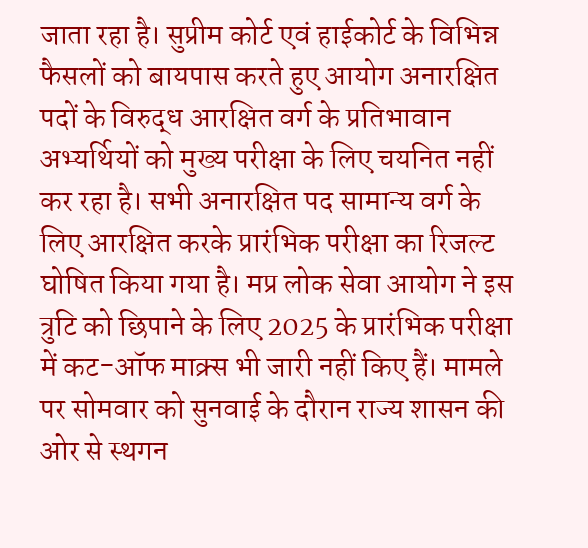जाता रहा है। सुप्रीम कोर्ट एवं हाईकोर्ट के विभिन्न फैसलों को बायपास करते हुए आयोग अनारक्षित पदों के विरुद्ध आरक्षित वर्ग के प्रतिभावान अभ्यर्थियों को मुख्य परीक्षा के लिए चयनित नहीं कर रहा है। सभी अनारक्षित पद सामान्य वर्ग के लिए आरक्षित करके प्रारंभिक परीक्षा का रिजल्ट घोषित किया गया है। मप्र लोक सेवा आयोग ने इस त्रुटि को छिपाने के लिए 2025 के प्रारंभिक परीक्षा में कट-ऑफ माक्र्स भी जारी नहीं किए हैं। मामले पर सोमवार को सुनवाई के दौरान राज्य शासन की ओर से स्थगन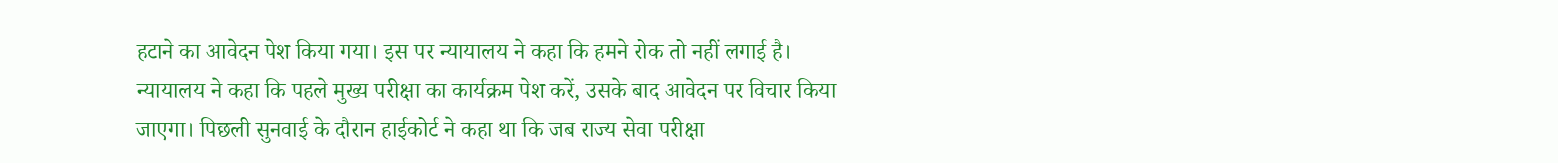हटाने का आवेदन पेश किया गया। इस पर न्यायालय ने कहा कि हमने रोक तो नहीं लगाई है। न्यायालय ने कहा कि पहले मुख्य परीक्षा का कार्यक्रम पेश करें, उसके बाद आवेदन पर विचार किया जाएगा। पिछली सुनवाई के दौरान हाईकोर्ट ने कहा था कि जब राज्य सेवा परीक्षा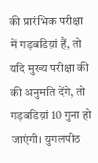की प्रारंभिक परीक्षा में गड़बडिय़ां हैं, तो यदि मुख्य परीक्षा की की अनुमति देंगे, तो गड़बडिय़ां 10 गुना हो जाएंगी। युगलपीठ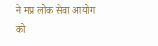ने मप्र लोक सेवा आयोग को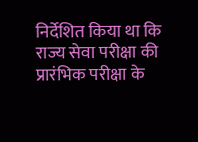निर्देशित किया था कि राज्य सेवा परीक्षा की प्रारंभिक परीक्षा के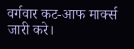वर्गवार कट-आफ मार्क्स जारी करे।